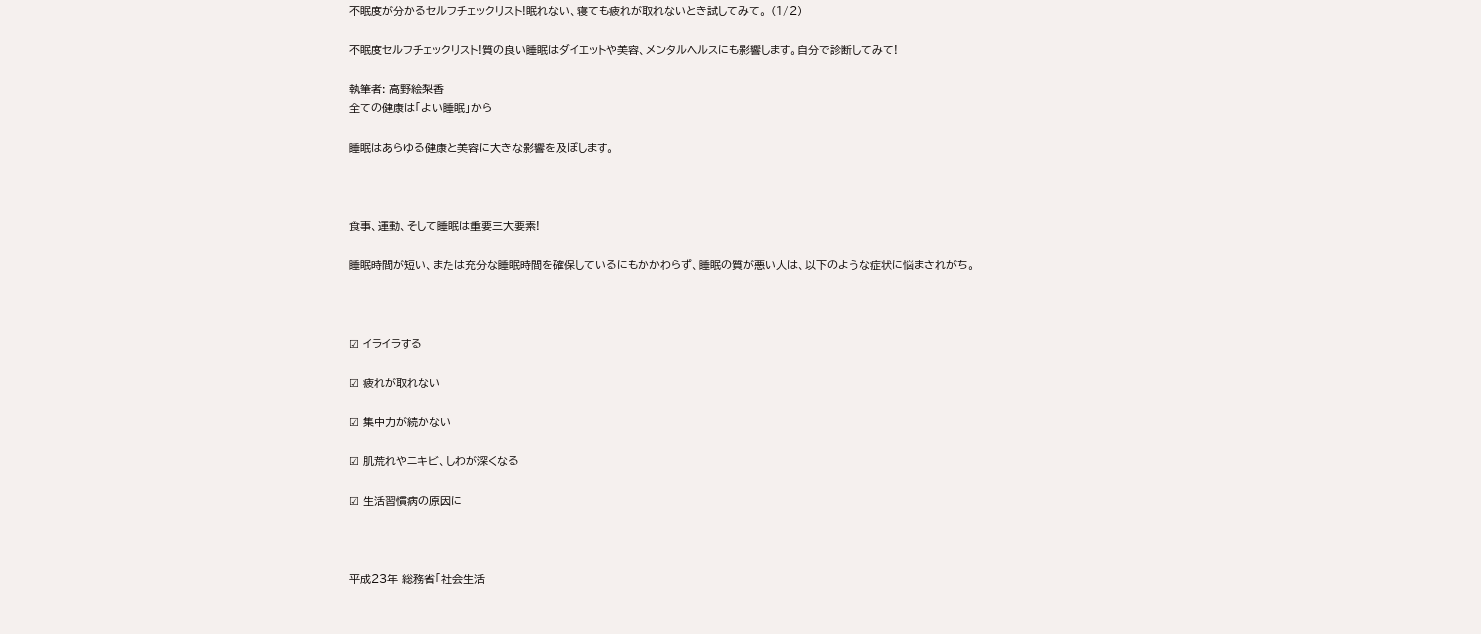不眠度が分かるセルフチェックリスト!眠れない、寝ても疲れが取れないとき試してみて。 (1/2)

不眠度セルフチェックリスト!質の良い睡眠はダイエットや美容、メンタルヘルスにも影響します。自分で診断してみて!

執筆者: 高野絵梨香
全ての健康は「よい睡眠」から

睡眠はあらゆる健康と美容に大きな影響を及ぼします。



食事、運動、そして睡眠は重要三大要素!

睡眠時間が短い、または充分な睡眠時間を確保しているにもかかわらず、睡眠の質が悪い人は、以下のような症状に悩まされがち。



☑ イライラする

☑ 疲れが取れない

☑ 集中力が続かない

☑ 肌荒れやニキビ、しわが深くなる

☑ 生活習慣病の原因に



平成23年 総務省「社会生活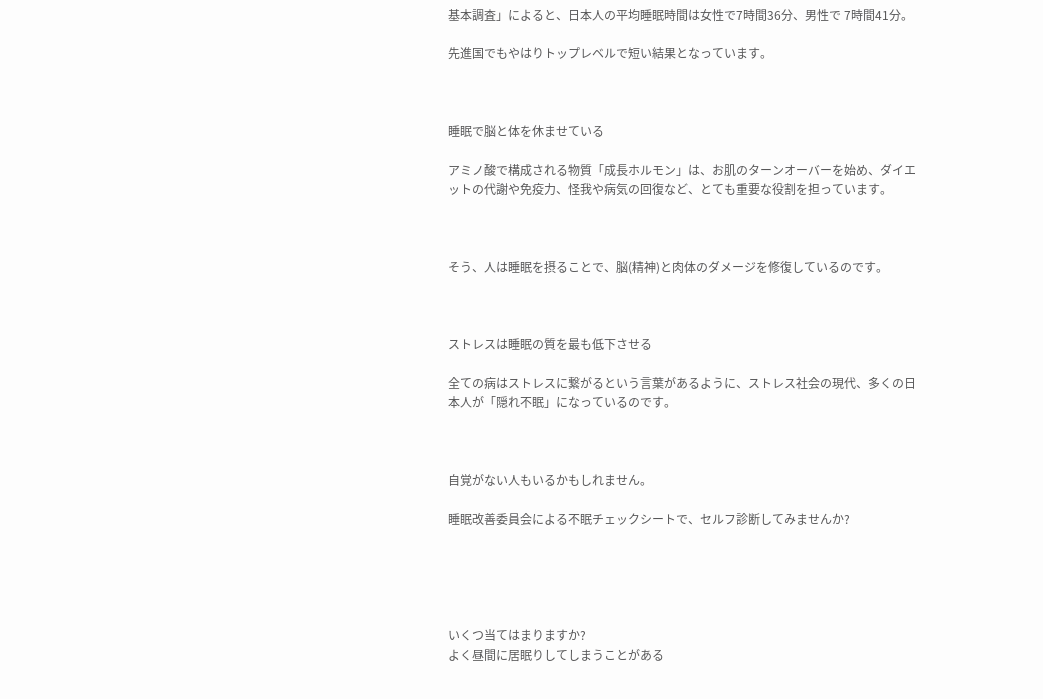基本調査」によると、日本人の平均睡眠時間は女性で7時間36分、男性で 7時間41分。

先進国でもやはりトップレベルで短い結果となっています。



睡眠で脳と体を休ませている

アミノ酸で構成される物質「成長ホルモン」は、お肌のターンオーバーを始め、ダイエットの代謝や免疫力、怪我や病気の回復など、とても重要な役割を担っています。



そう、人は睡眠を摂ることで、脳(精神)と肉体のダメージを修復しているのです。



ストレスは睡眠の質を最も低下させる

全ての病はストレスに繋がるという言葉があるように、ストレス社会の現代、多くの日本人が「隠れ不眠」になっているのです。



自覚がない人もいるかもしれません。

睡眠改善委員会による不眠チェックシートで、セルフ診断してみませんか?





いくつ当てはまりますか?
よく昼間に居眠りしてしまうことがある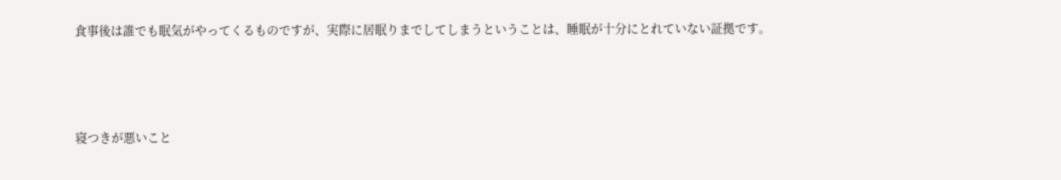食事後は誰でも眠気がやってくるものですが、実際に居眠りまでしてしまうということは、睡眠が十分にとれていない証拠です。



寝つきが悪いこと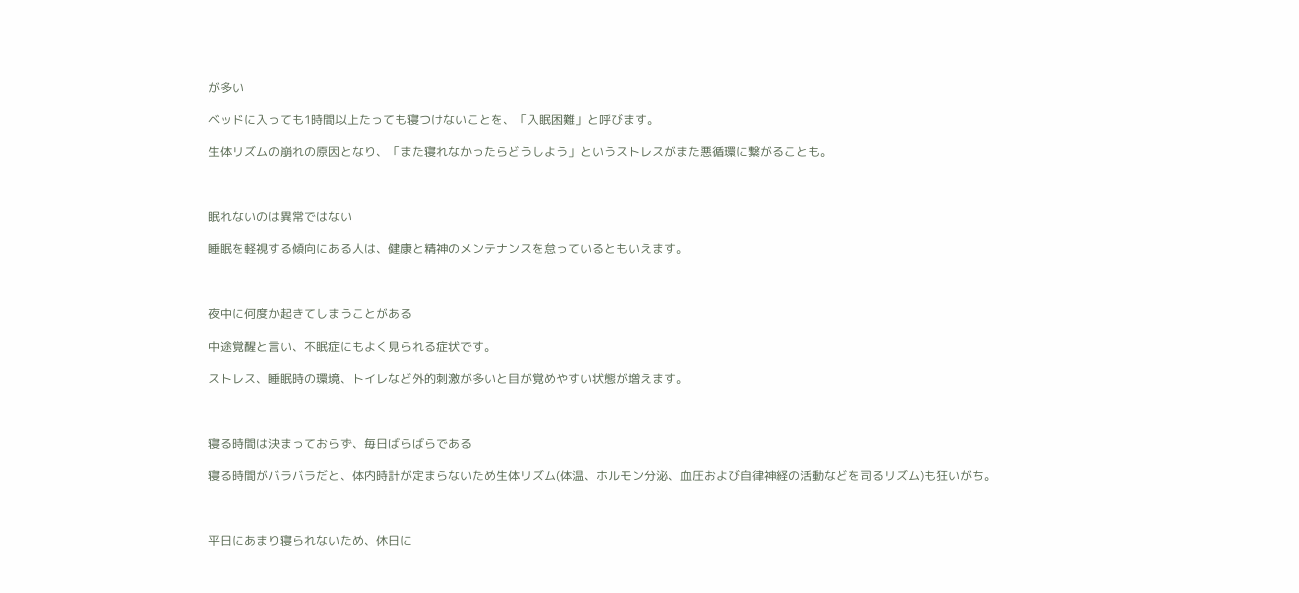が多い

ベッドに入っても1時間以上たっても寝つけないことを、「入眠困難」と呼びます。

生体リズムの崩れの原因となり、「また寝れなかったらどうしよう」というストレスがまた悪循環に繋がることも。



眠れないのは異常ではない

睡眠を軽視する傾向にある人は、健康と精神のメンテナンスを怠っているともいえます。



夜中に何度か起きてしまうことがある

中途覚醒と言い、不眠症にもよく見られる症状です。

ストレス、睡眠時の環境、トイレなど外的刺激が多いと目が覚めやすい状態が増えます。



寝る時間は決まっておらず、毎日ばらばらである

寝る時間がバラバラだと、体内時計が定まらないため生体リズム(体温、ホルモン分泌、血圧および自律神経の活動などを司るリズム)も狂いがち。



平日にあまり寝られないため、休日に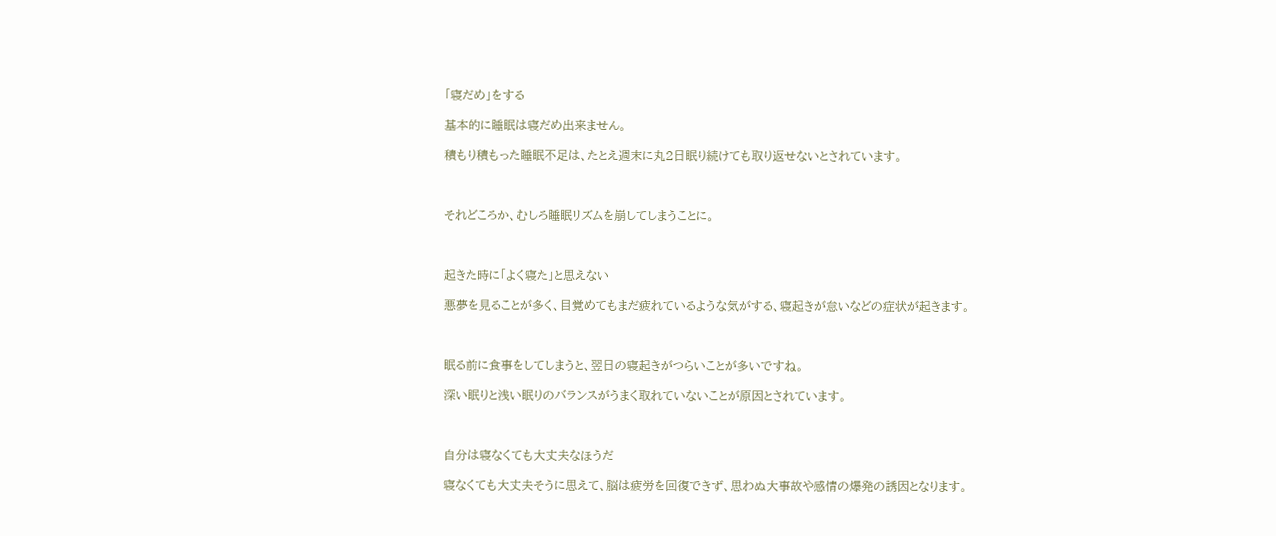「寝だめ」をする

基本的に睡眠は寝だめ出来ません。

積もり積もった睡眠不足は、たとえ週末に丸2日眠り続けても取り返せないとされています。



それどころか、むしろ睡眠リズムを崩してしまうことに。



起きた時に「よく寝た」と思えない

悪夢を見ることが多く、目覚めてもまだ疲れているような気がする、寝起きが怠いなどの症状が起きます。



眠る前に食事をしてしまうと、翌日の寝起きがつらいことが多いですね。

深い眠りと浅い眠りのバランスがうまく取れていないことが原因とされています。



自分は寝なくても大丈夫なほうだ

寝なくても大丈夫そうに思えて、脳は疲労を回復できず、思わぬ大事故や感情の爆発の誘因となります。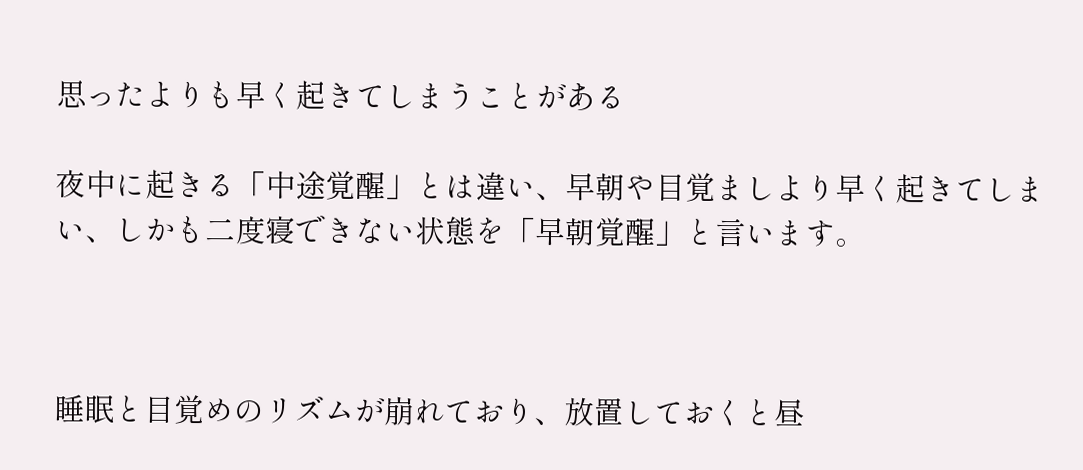思ったよりも早く起きてしまうことがある

夜中に起きる「中途覚醒」とは違い、早朝や目覚ましより早く起きてしまい、しかも二度寝できない状態を「早朝覚醒」と言います。



睡眠と目覚めのリズムが崩れており、放置しておくと昼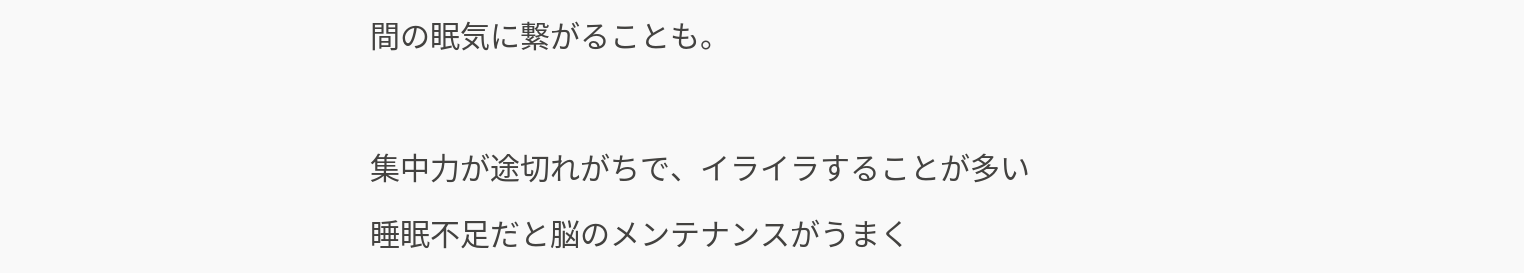間の眠気に繋がることも。



集中力が途切れがちで、イライラすることが多い

睡眠不足だと脳のメンテナンスがうまく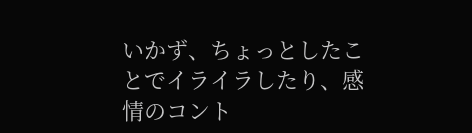いかず、ちょっとしたことでイライラしたり、感情のコント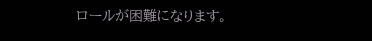ロールが困難になります。